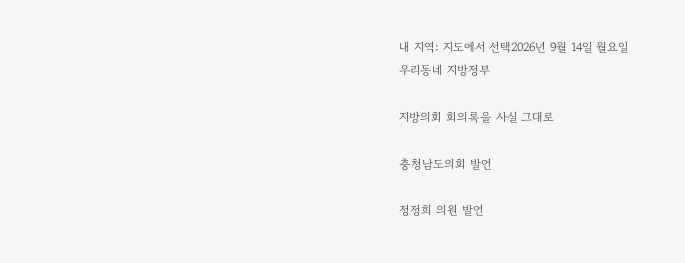내 지역: 지도에서 선택2026년 9월 14일 월요일
우리동네 지방정부

지방의회 회의록을 사실 그대로

충청남도의회 발언

정정희 의원 발언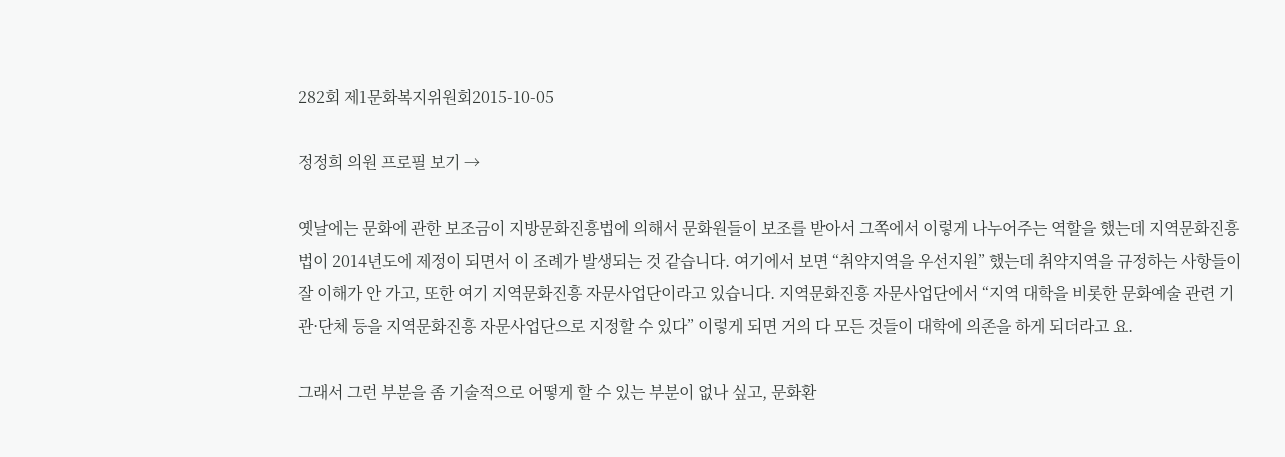282회 제1문화복지위원회2015-10-05

정정희 의원 프로필 보기 →

옛날에는 문화에 관한 보조금이 지방문화진흥법에 의해서 문화원들이 보조를 받아서 그쪽에서 이렇게 나누어주는 역할을 했는데 지역문화진흥법이 2014년도에 제정이 되면서 이 조례가 발생되는 것 같습니다. 여기에서 보면 “취약지역을 우선지원” 했는데 취약지역을 규정하는 사항들이 잘 이해가 안 가고, 또한 여기 지역문화진흥 자문사업단이라고 있습니다. 지역문화진흥 자문사업단에서 “지역 대학을 비롯한 문화예술 관련 기관·단체 등을 지역문화진흥 자문사업단으로 지정할 수 있다” 이렇게 되면 거의 다 모든 것들이 대학에 의존을 하게 되더라고 요.

그래서 그런 부분을 좀 기술적으로 어떻게 할 수 있는 부분이 없나 싶고, 문화환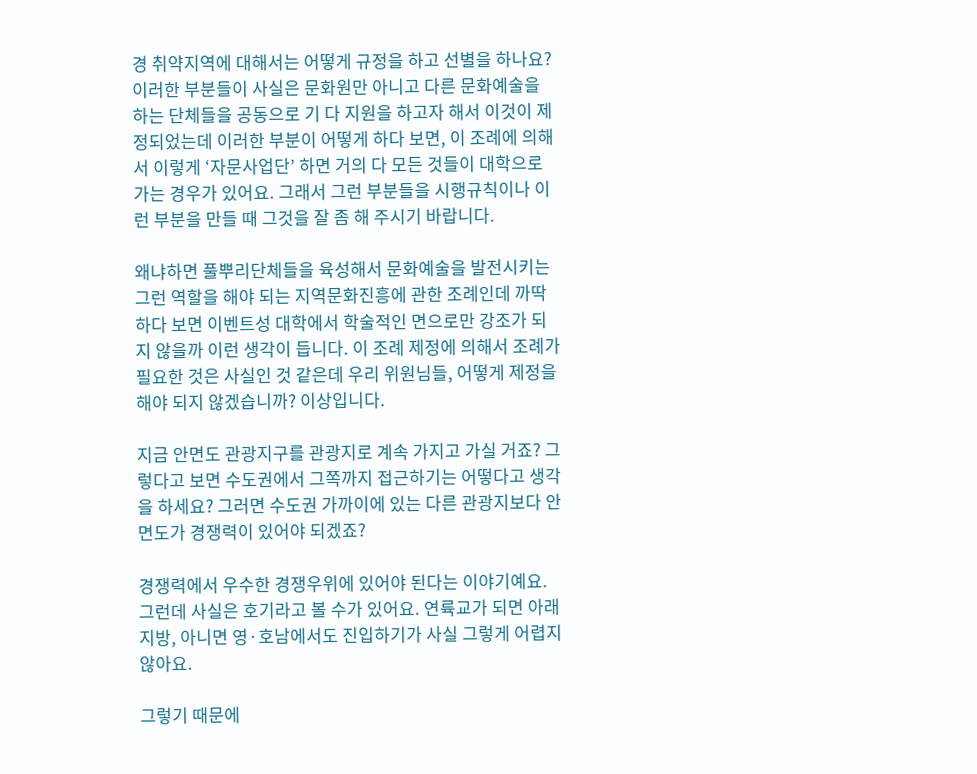경 취약지역에 대해서는 어떻게 규정을 하고 선별을 하나요? 이러한 부분들이 사실은 문화원만 아니고 다른 문화예술을 하는 단체들을 공동으로 기 다 지원을 하고자 해서 이것이 제정되었는데 이러한 부분이 어떻게 하다 보면, 이 조례에 의해서 이렇게 ‘자문사업단’ 하면 거의 다 모든 것들이 대학으로 가는 경우가 있어요. 그래서 그런 부분들을 시행규칙이나 이런 부분을 만들 때 그것을 잘 좀 해 주시기 바랍니다.

왜냐하면 풀뿌리단체들을 육성해서 문화예술을 발전시키는 그런 역할을 해야 되는 지역문화진흥에 관한 조례인데 까딱하다 보면 이벤트성 대학에서 학술적인 면으로만 강조가 되지 않을까 이런 생각이 듭니다. 이 조례 제정에 의해서 조례가 필요한 것은 사실인 것 같은데 우리 위원님들, 어떻게 제정을 해야 되지 않겠습니까? 이상입니다.

지금 안면도 관광지구를 관광지로 계속 가지고 가실 거죠? 그렇다고 보면 수도권에서 그쪽까지 접근하기는 어떻다고 생각을 하세요? 그러면 수도권 가까이에 있는 다른 관광지보다 안면도가 경쟁력이 있어야 되겠죠?

경쟁력에서 우수한 경쟁우위에 있어야 된다는 이야기예요. 그런데 사실은 호기라고 볼 수가 있어요. 연륙교가 되면 아래 지방, 아니면 영·호남에서도 진입하기가 사실 그렇게 어렵지 않아요.

그렇기 때문에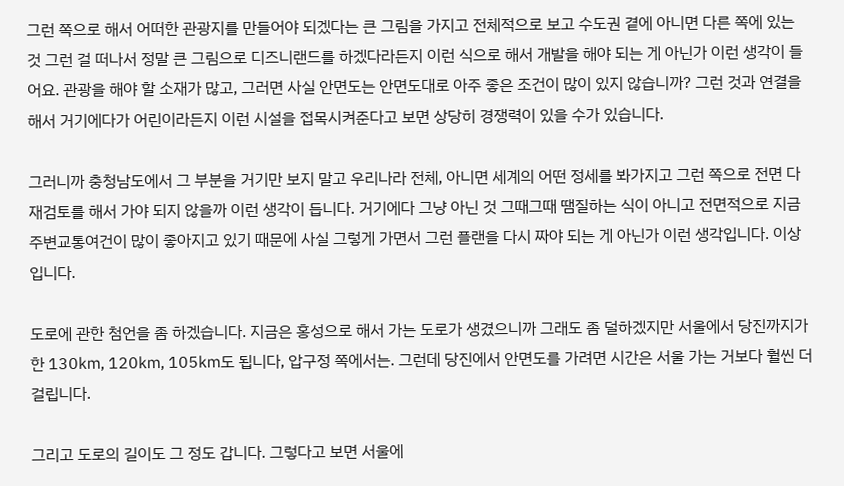그런 쪽으로 해서 어떠한 관광지를 만들어야 되겠다는 큰 그림을 가지고 전체적으로 보고 수도권 곁에 아니면 다른 쪽에 있는 것 그런 걸 떠나서 정말 큰 그림으로 디즈니랜드를 하겠다라든지 이런 식으로 해서 개발을 해야 되는 게 아닌가 이런 생각이 들어요. 관광을 해야 할 소재가 많고, 그러면 사실 안면도는 안면도대로 아주 좋은 조건이 많이 있지 않습니까? 그런 것과 연결을 해서 거기에다가 어린이라든지 이런 시설을 접목시켜준다고 보면 상당히 경쟁력이 있을 수가 있습니다.

그러니까 충청남도에서 그 부분을 거기만 보지 말고 우리나라 전체, 아니면 세계의 어떤 정세를 봐가지고 그런 쪽으로 전면 다 재검토를 해서 가야 되지 않을까 이런 생각이 듭니다. 거기에다 그냥 아닌 것 그때그때 땜질하는 식이 아니고 전면적으로 지금 주변교통여건이 많이 좋아지고 있기 때문에 사실 그렇게 가면서 그런 플랜을 다시 짜야 되는 게 아닌가 이런 생각입니다. 이상입니다.

도로에 관한 첨언을 좀 하겠습니다. 지금은 홍성으로 해서 가는 도로가 생겼으니까 그래도 좀 덜하겠지만 서울에서 당진까지가 한 130㎞, 120㎞, 105㎞도 됩니다, 압구정 쪽에서는. 그런데 당진에서 안면도를 가려면 시간은 서울 가는 거보다 훨씬 더 걸립니다.

그리고 도로의 길이도 그 정도 갑니다. 그렇다고 보면 서울에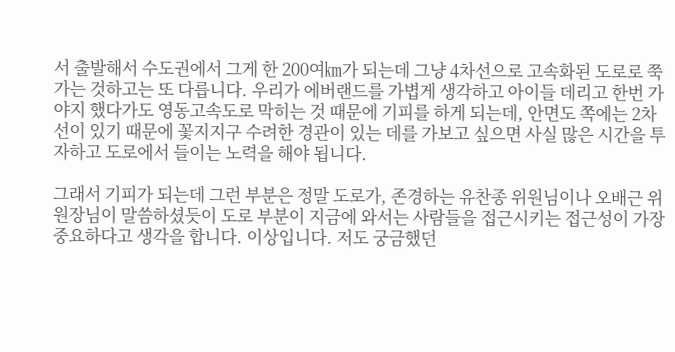서 출발해서 수도권에서 그게 한 200여㎞가 되는데 그냥 4차선으로 고속화된 도로로 쭉 가는 것하고는 또 다릅니다. 우리가 에버랜드를 가볍게 생각하고 아이들 데리고 한번 가야지 했다가도 영동고속도로 막히는 것 때문에 기피를 하게 되는데, 안면도 쪽에는 2차선이 있기 때문에 꽃지지구 수려한 경관이 있는 데를 가보고 싶으면 사실 많은 시간을 투자하고 도로에서 들이는 노력을 해야 됩니다.

그래서 기피가 되는데 그런 부분은 정말 도로가, 존경하는 유찬종 위원님이나 오배근 위원장님이 말씀하셨듯이 도로 부분이 지금에 와서는 사람들을 접근시키는 접근성이 가장 중요하다고 생각을 합니다. 이상입니다. 저도 궁금했던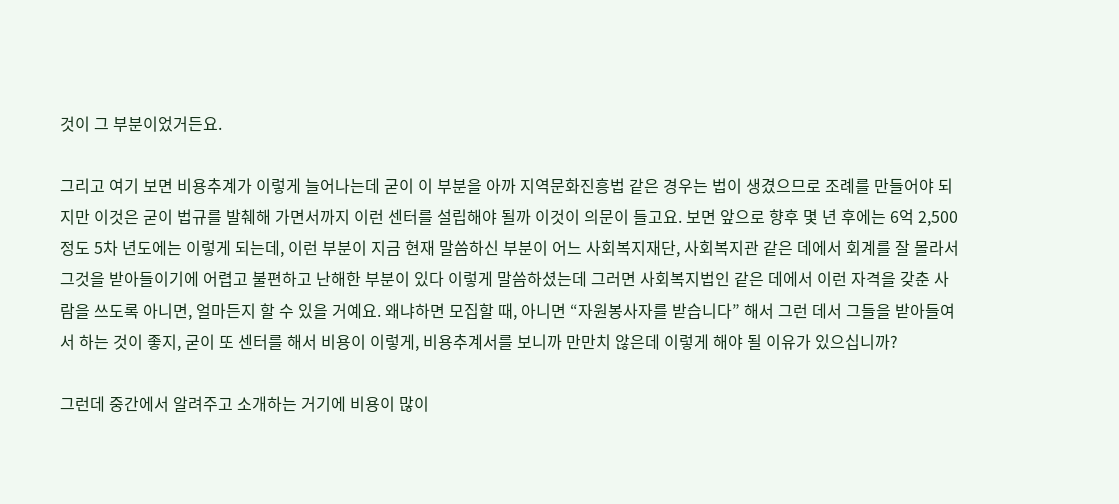것이 그 부분이었거든요.

그리고 여기 보면 비용추계가 이렇게 늘어나는데 굳이 이 부분을 아까 지역문화진흥법 같은 경우는 법이 생겼으므로 조례를 만들어야 되지만 이것은 굳이 법규를 발췌해 가면서까지 이런 센터를 설립해야 될까 이것이 의문이 들고요. 보면 앞으로 향후 몇 년 후에는 6억 2,500 정도 5차 년도에는 이렇게 되는데, 이런 부분이 지금 현재 말씀하신 부분이 어느 사회복지재단, 사회복지관 같은 데에서 회계를 잘 몰라서 그것을 받아들이기에 어렵고 불편하고 난해한 부분이 있다 이렇게 말씀하셨는데 그러면 사회복지법인 같은 데에서 이런 자격을 갖춘 사람을 쓰도록 아니면, 얼마든지 할 수 있을 거예요. 왜냐하면 모집할 때, 아니면 “자원봉사자를 받습니다” 해서 그런 데서 그들을 받아들여서 하는 것이 좋지, 굳이 또 센터를 해서 비용이 이렇게, 비용추계서를 보니까 만만치 않은데 이렇게 해야 될 이유가 있으십니까?

그런데 중간에서 알려주고 소개하는 거기에 비용이 많이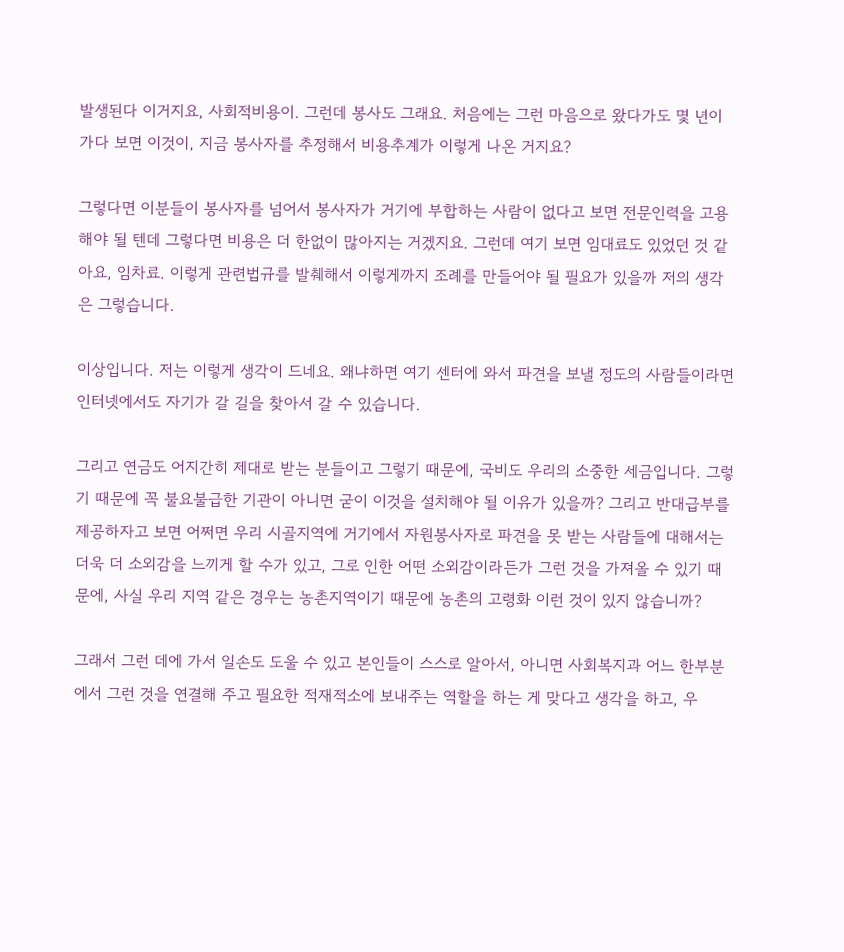발생된다 이거지요, 사회적비용이. 그런데 봉사도 그래요. 처음에는 그런 마음으로 왔다가도 몇 년이 가다 보면 이것이, 지금 봉사자를 추정해서 비용추계가 이렇게 나온 거지요?

그렇다면 이분들이 봉사자를 넘어서 봉사자가 거기에 부합하는 사람이 없다고 보면 전문인력을 고용해야 될 텐데 그렇다면 비용은 더 한없이 많아지는 거겠지요. 그런데 여기 보면 임대료도 있었던 것 같아요, 임차료. 이렇게 관련법규를 발췌해서 이렇게까지 조례를 만들어야 될 필요가 있을까 저의 생각은 그렇습니다.

이상입니다. 저는 이렇게 생각이 드네요. 왜냐하면 여기 센터에 와서 파견을 보낼 정도의 사람들이라면 인터넷에서도 자기가 갈 길을 찾아서 갈 수 있습니다.

그리고 연금도 어지간히 제대로 받는 분들이고 그렇기 때문에, 국비도 우리의 소중한 세금입니다. 그렇기 때문에 꼭 불요불급한 기관이 아니면 굳이 이것을 설치해야 될 이유가 있을까? 그리고 반대급부를 제공하자고 보면 어쩌면 우리 시골지역에 거기에서 자원봉사자로 파견을 못 받는 사람들에 대해서는 더욱 더 소외감을 느끼게 할 수가 있고, 그로 인한 어떤 소외감이라든가 그런 것을 가져올 수 있기 때문에, 사실 우리 지역 같은 경우는 농촌지역이기 때문에 농촌의 고령화 이런 것이 있지 않습니까?

그래서 그런 데에 가서 일손도 도울 수 있고 본인들이 스스로 알아서, 아니면 사회복지과 어느 한부분에서 그런 것을 연결해 주고 필요한 적재적소에 보내주는 역할을 하는 게 맞다고 생각을 하고, 우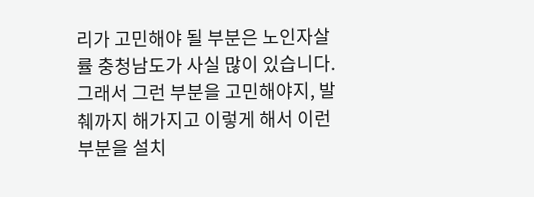리가 고민해야 될 부분은 노인자살률 충청남도가 사실 많이 있습니다. 그래서 그런 부분을 고민해야지, 발췌까지 해가지고 이렇게 해서 이런 부분을 설치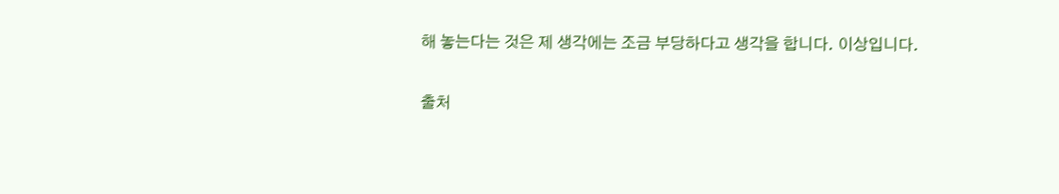해 놓는다는 것은 제 생각에는 조금 부당하다고 생각을 합니다. 이상입니다.

출처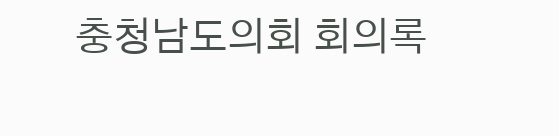충청남도의회 회의록